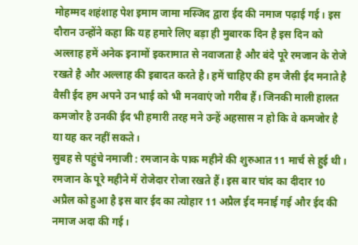मोहम्मद शहंशाह पेश इमाम जामा मस्जिद द्वारा ईद की नमाज पढ़ाई गई। इस दौरान उन्होंने कहा कि यह हमारे लिए बड़ा ही मुबारक दिन है इस दिन को अल्लाह हमें अनेक इनामों इकरामात से नवाजता है और बंदे पूरे रमजान के रोजे रखते है और अल्लाह की इबादत करते है। हमें चाहिए की हम जैसी ईद मनाते है वैसी ईद हम अपने उन भाई को भी मनवाएं जो गरीब हैं। जिनकी माली हालत कमजोर है उनकी ईद भी हमारी तरह मने उन्हें अहसास न हो कि वे कमजोर है या यह कर नहीं सकते।
सुबह से पहुंचे नमाजी : रमजान के पाक महीने की शुरुआत 11 मार्च से हुई थी। रमजान के पूरे महीने में रोजेदार रोजा रखते हैं। इस बार चांद का दीदार 10 अप्रैल को हुआ है इस बार ईद का त्योहार 11 अप्रैल ईद मनाई गई और ईद की नमाज अदा की गई।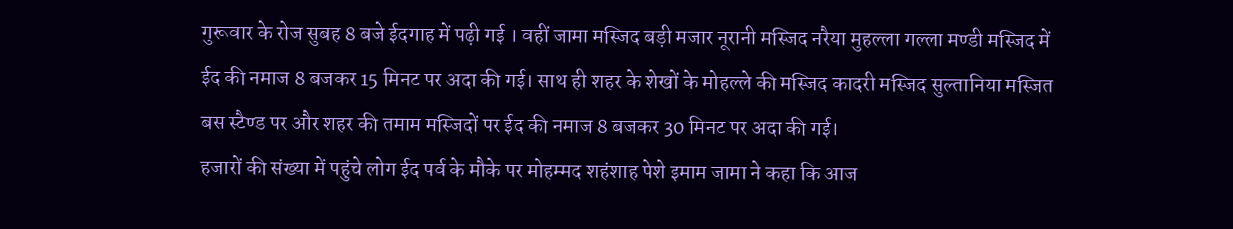गुरूवार के रोज सुबह 8 बजे ईदगाह में पढ़ी गई । वहीं जामा मस्जिद बड़ी मजार नूरानी मस्जिद नरैया मुहल्ला गल्ला मण्डी मस्जिद में ईद की नमाज 8 बजकर 15 मिनट पर अदा की गई। साथ ही शहर के शेखों के मोहल्ले की मस्जिद कादरी मस्जिद सुल्तानिया मस्जित बस स्टैण्ड पर और शहर की तमाम मस्जिदों पर ईद की नमाज 8 बजकर 30 मिनट पर अदा की गई।
हजारों की संख्या में पहुंचे लोग ईद पर्व के मौके पर मोहम्मद शहंशाह पेशे इमाम जामा ने कहा कि आज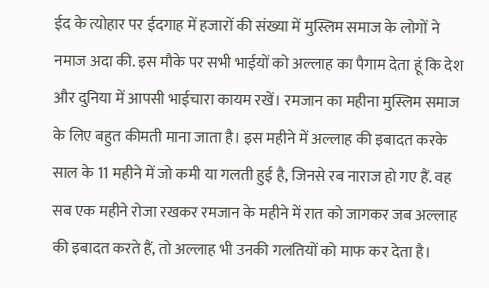ईद के त्योहार पर ईदगाह में हजारों की संख्या में मुस्लिम समाज के लोगों ने नमाज अदा की. इस मौके पर सभी भाईयों को अल्लाह का पैगाम देता हूं कि देश और दुनिया में आपसी भाईचारा कायम रखें। रमजान का महीना मुस्लिम समाज के लिए बहुत कीमती माना जाता है। इस महीने में अल्लाह की इबादत करके साल के 11 महीने में जो कमी या गलती हुई है, जिनसे रब नाराज हो गए हैं. वह सब एक महीने रोजा रखकर रमजान के महीने में रात को जागकर जब अल्लाह की इबादत करते हैं, तो अल्लाह भी उनकी गलतियों को माफ कर देता है।